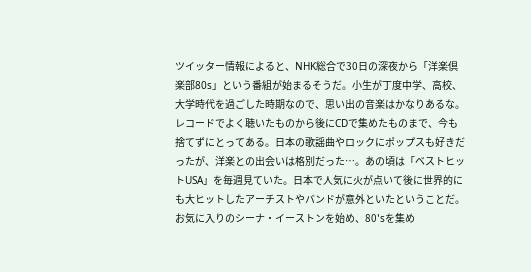ツイッター情報によると、NHK総合で30日の深夜から「洋楽倶楽部80s」という番組が始まるそうだ。小生が丁度中学、高校、大学時代を過ごした時期なので、思い出の音楽はかなりあるな。レコードでよく聴いたものから後にCDで集めたものまで、今も捨てずにとってある。日本の歌謡曲やロックにポップスも好きだったが、洋楽との出会いは格別だった…。あの頃は「ベストヒットUSA」を毎週見ていた。日本で人気に火が点いて後に世界的にも大ヒットしたアーチストやバンドが意外といたということだ。
お気に入りのシーナ・イーストンを始め、80'sを集め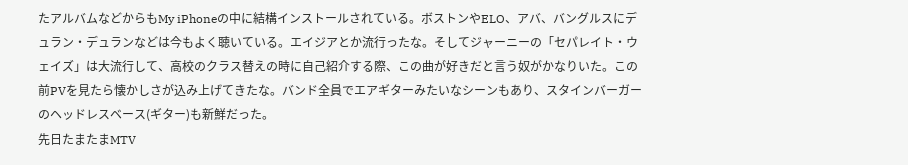たアルバムなどからもMy iPhoneの中に結構インストールされている。ボストンやELO、アバ、バングルスにデュラン・デュランなどは今もよく聴いている。エイジアとか流行ったな。そしてジャーニーの「セパレイト・ウェイズ」は大流行して、高校のクラス替えの時に自己紹介する際、この曲が好きだと言う奴がかなりいた。この前PVを見たら懐かしさが込み上げてきたな。バンド全員でエアギターみたいなシーンもあり、スタインバーガーのヘッドレスベース(ギター)も新鮮だった。
先日たまたまMTV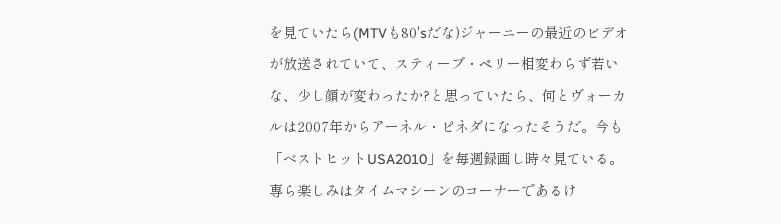を見ていたら(MTVも80'sだな)ジャーニーの最近のビデオが放送されていて、スティーブ・ペリー相変わらず若いな、少し顔が変わったか?と思っていたら、何とヴォーカルは2007年からアーネル・ピネダになったそうだ。今も「ベストヒットUSA2010」を毎週録画し時々見ている。専ら楽しみはタイムマシーンのコーナーであるけ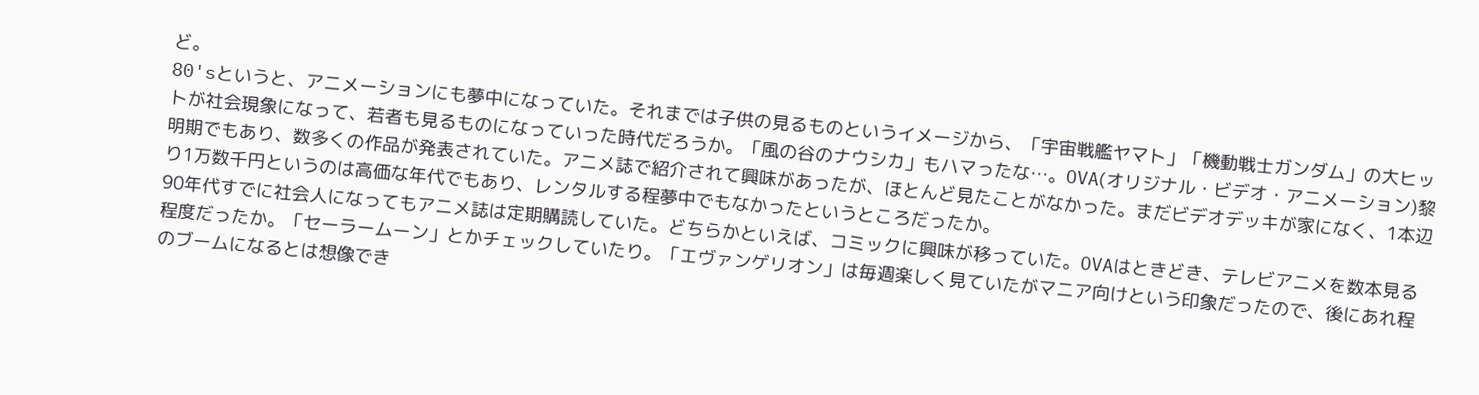ど。
80'sというと、アニメーションにも夢中になっていた。それまでは子供の見るものというイメージから、「宇宙戦艦ヤマト」「機動戦士ガンダム」の大ヒットが社会現象になって、若者も見るものになっていった時代だろうか。「風の谷のナウシカ」もハマったな…。OVA(オリジナル・ビデオ・アニメーション)黎明期でもあり、数多くの作品が発表されていた。アニメ誌で紹介されて興味があったが、ほとんど見たことがなかった。まだビデオデッキが家になく、1本辺り1万数千円というのは高価な年代でもあり、レンタルする程夢中でもなかったというところだったか。
90年代すでに社会人になってもアニメ誌は定期購読していた。どちらかといえば、コミックに興味が移っていた。OVAはときどき、テレビアニメを数本見る程度だったか。「セーラームーン」とかチェックしていたり。「エヴァンゲリオン」は毎週楽しく見ていたがマニア向けという印象だったので、後にあれ程のブームになるとは想像でき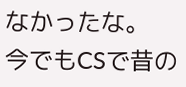なかったな。
今でもCSで昔の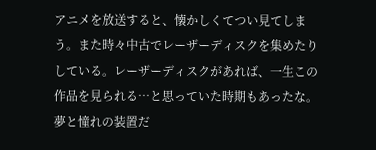アニメを放送すると、懐かしくてつい見てしまう。また時々中古でレーザーディスクを集めたりしている。レーザーディスクがあれば、一生この作品を見られる…と思っていた時期もあったな。夢と憧れの装置だ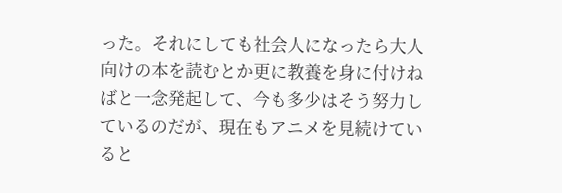った。それにしても社会人になったら大人向けの本を読むとか更に教養を身に付けねばと一念発起して、今も多少はそう努力しているのだが、現在もアニメを見続けていると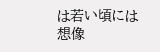は若い頃には想像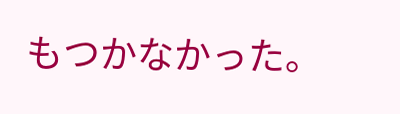もつかなかった。